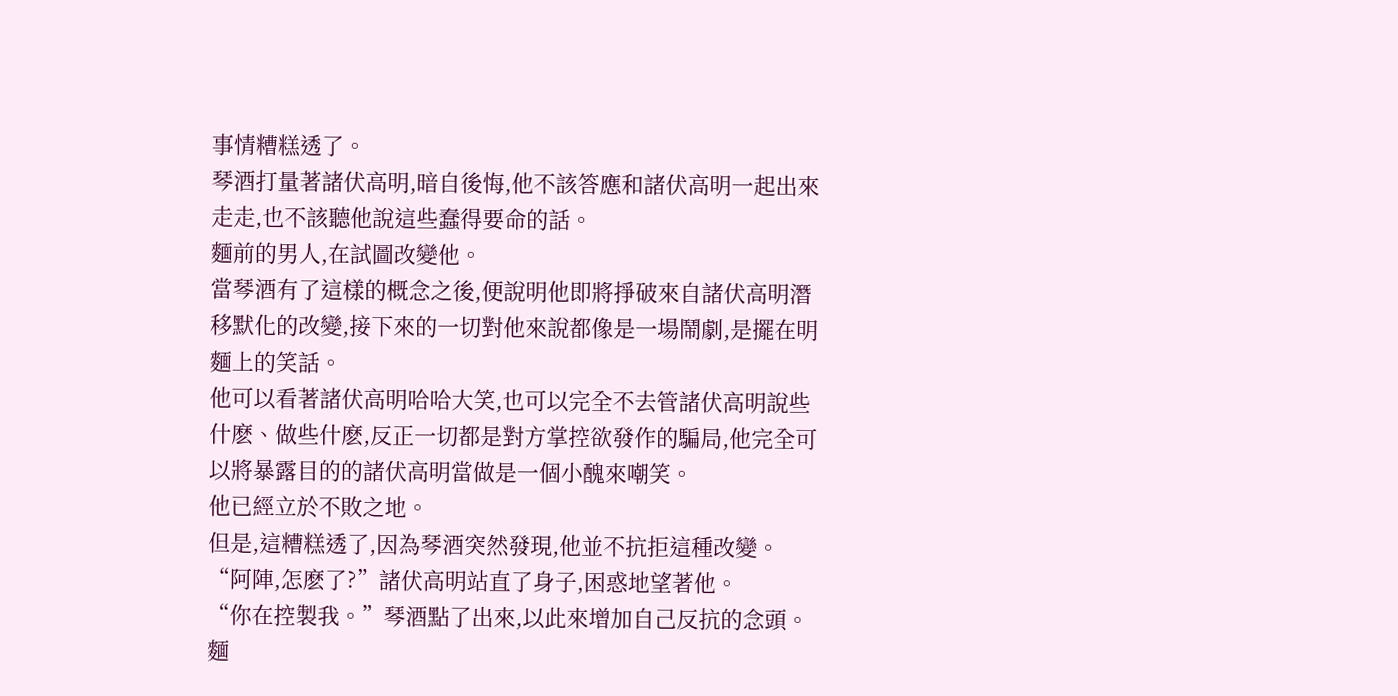事情糟糕透了。
琴酒打量著諸伏高明,暗自後悔,他不該答應和諸伏高明一起出來走走,也不該聽他說這些蠢得要命的話。
麵前的男人,在試圖改變他。
當琴酒有了這樣的概念之後,便說明他即將掙破來自諸伏高明潛移默化的改變,接下來的一切對他來說都像是一場鬧劇,是擺在明麵上的笑話。
他可以看著諸伏高明哈哈大笑,也可以完全不去管諸伏高明說些什麽、做些什麽,反正一切都是對方掌控欲發作的騙局,他完全可以將暴露目的的諸伏高明當做是一個小醜來嘲笑。
他已經立於不敗之地。
但是,這糟糕透了,因為琴酒突然發現,他並不抗拒這種改變。
“阿陣,怎麽了?”諸伏高明站直了身子,困惑地望著他。
“你在控製我。”琴酒點了出來,以此來增加自己反抗的念頭。
麵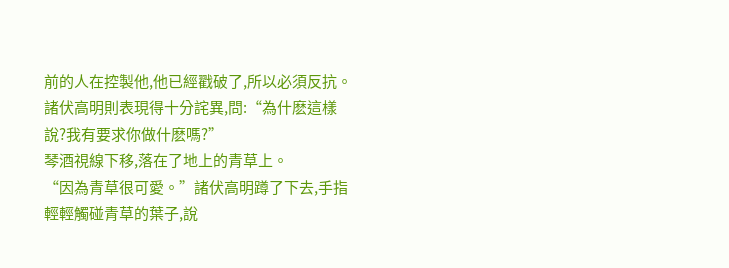前的人在控製他,他已經戳破了,所以必須反抗。
諸伏高明則表現得十分詫異,問:“為什麽這樣說?我有要求你做什麽嗎?”
琴酒視線下移,落在了地上的青草上。
“因為青草很可愛。”諸伏高明蹲了下去,手指輕輕觸碰青草的葉子,說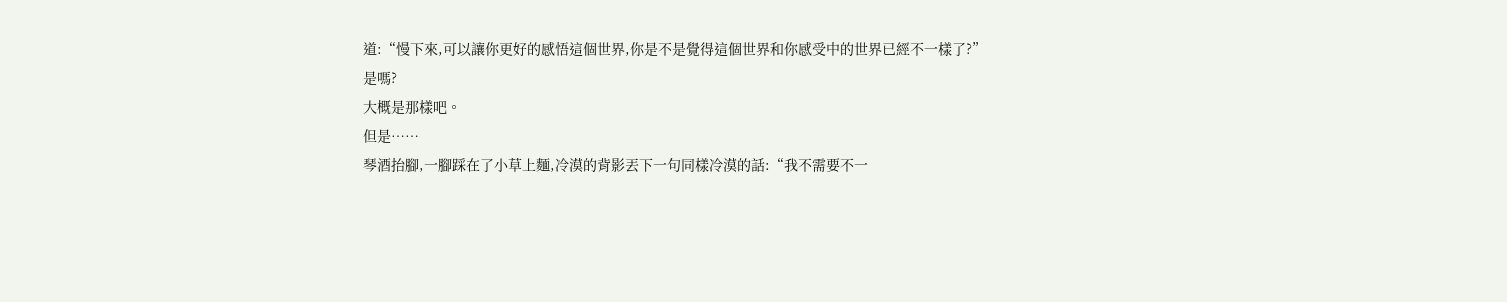道:“慢下來,可以讓你更好的感悟這個世界,你是不是覺得這個世界和你感受中的世界已經不一樣了?”
是嗎?
大概是那樣吧。
但是……
琴酒抬腳,一腳踩在了小草上麵,冷漠的背影丟下一句同樣冷漠的話:“我不需要不一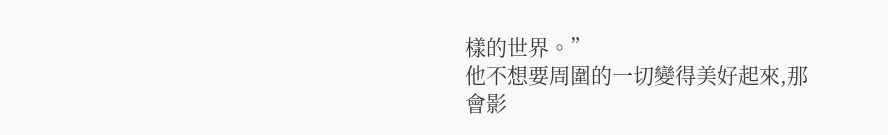樣的世界。”
他不想要周圍的一切變得美好起來,那會影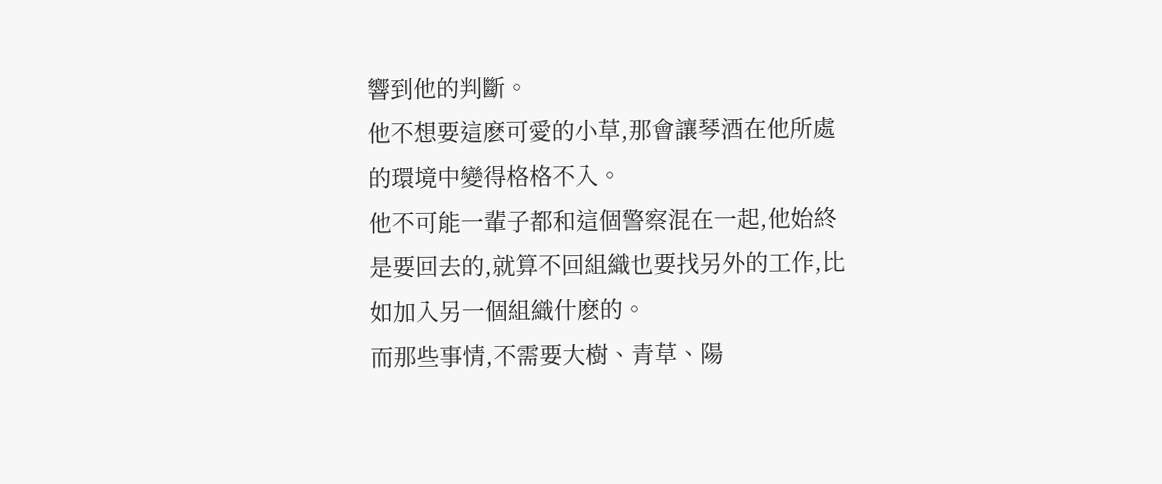響到他的判斷。
他不想要這麽可愛的小草,那會讓琴酒在他所處的環境中變得格格不入。
他不可能一輩子都和這個警察混在一起,他始終是要回去的,就算不回組織也要找另外的工作,比如加入另一個組織什麽的。
而那些事情,不需要大樹、青草、陽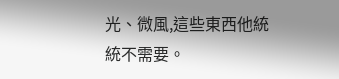光、微風,這些東西他統統不需要。